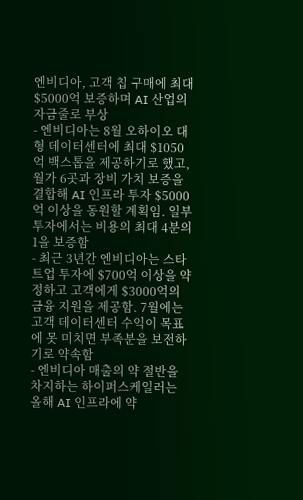엔비디아, 고객 칩 구매에 최대 $5000억 보증하며 AI 산업의 자금줄로 부상
- 엔비디아는 8월 오하이오 대형 데이터센터에 최대 $1050억 백스톱을 제공하기로 했고, 월가 6곳과 장비 가치 보증을 결합해 AI 인프라 투자 $5000억 이상을 동원할 계획임. 일부 투자에서는 비용의 최대 4분의 1을 보증함
- 최근 3년간 엔비디아는 스타트업 투자에 $700억 이상을 약정하고 고객에게 $3000억의 금융 지원을 제공함. 7월에는 고객 데이터센터 수익이 목표에 못 미치면 부족분을 보전하기로 약속함
- 엔비디아 매출의 약 절반을 차지하는 하이퍼스케일러는 올해 AI 인프라에 약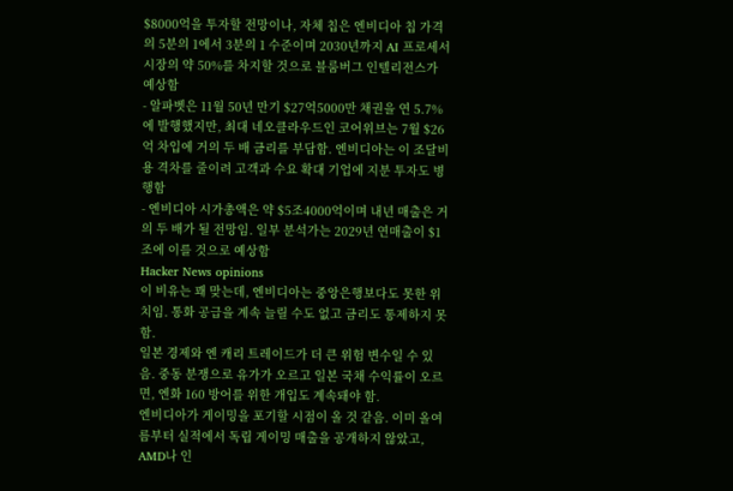$8000억을 투자할 전망이나, 자체 칩은 엔비디아 칩 가격의 5분의 1에서 3분의 1 수준이며 2030년까지 AI 프로세서 시장의 약 50%를 차지할 것으로 블룸버그 인텔리전스가 예상함
- 알파벳은 11월 50년 만기 $27억5000만 채권을 연 5.7%에 발행했지만, 최대 네오클라우드인 코어위브는 7월 $26억 차입에 거의 두 배 금리를 부담함. 엔비디아는 이 조달비용 격차를 줄이려 고객과 수요 확대 기업에 지분 투자도 병행함
- 엔비디아 시가총액은 약 $5조4000억이며 내년 매출은 거의 두 배가 될 전망임. 일부 분석가는 2029년 연매출이 $1조에 이를 것으로 예상함
Hacker News opinions
이 비유는 꽤 맞는데, 엔비디아는 중앙은행보다도 못한 위치임. 통화 공급을 계속 늘릴 수도 없고 금리도 통제하지 못함.
일본 경제와 엔 캐리 트레이드가 더 큰 위험 변수일 수 있음. 중동 분쟁으로 유가가 오르고 일본 국채 수익률이 오르면, 엔화 160 방어를 위한 개입도 계속돼야 함.
엔비디아가 게이밍을 포기할 시점이 올 것 같음. 이미 올여름부터 실적에서 독립 게이밍 매출을 공개하지 않았고, AMD나 인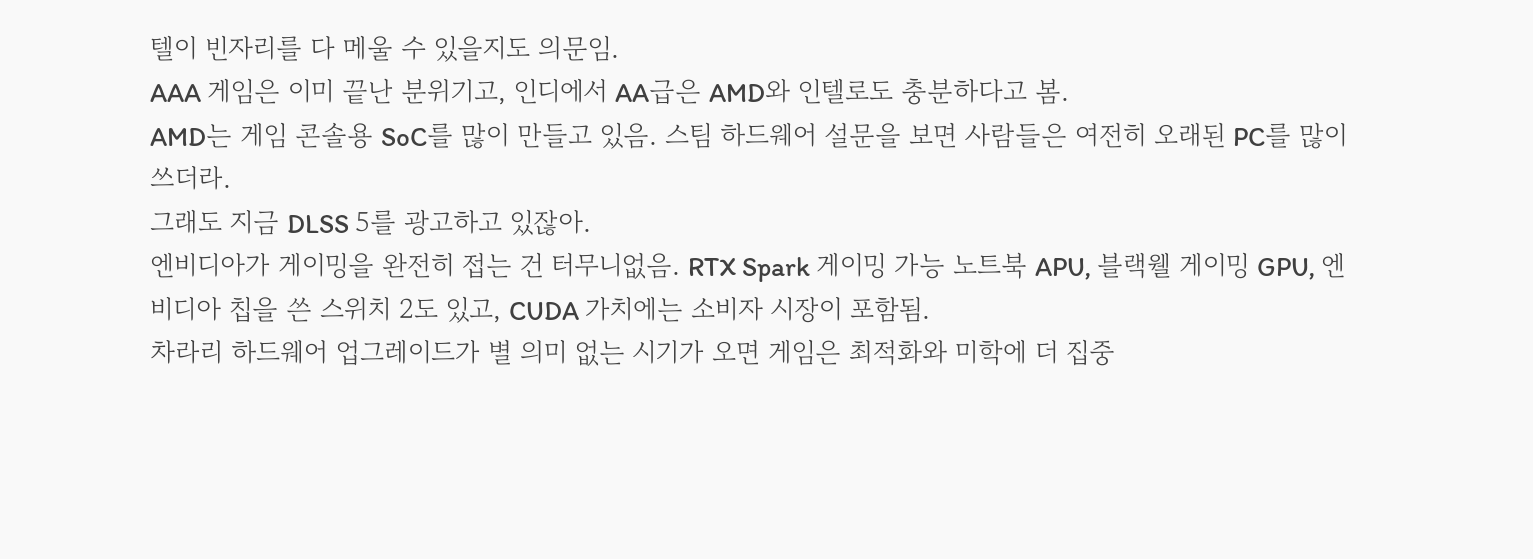텔이 빈자리를 다 메울 수 있을지도 의문임.
AAA 게임은 이미 끝난 분위기고, 인디에서 AA급은 AMD와 인텔로도 충분하다고 봄.
AMD는 게임 콘솔용 SoC를 많이 만들고 있음. 스팀 하드웨어 설문을 보면 사람들은 여전히 오래된 PC를 많이 쓰더라.
그래도 지금 DLSS 5를 광고하고 있잖아.
엔비디아가 게이밍을 완전히 접는 건 터무니없음. RTX Spark 게이밍 가능 노트북 APU, 블랙웰 게이밍 GPU, 엔비디아 칩을 쓴 스위치 2도 있고, CUDA 가치에는 소비자 시장이 포함됨.
차라리 하드웨어 업그레이드가 별 의미 없는 시기가 오면 게임은 최적화와 미학에 더 집중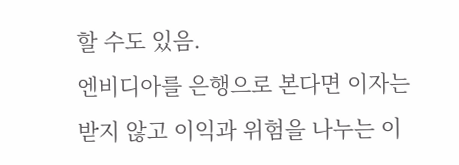할 수도 있음.
엔비디아를 은행으로 본다면 이자는 받지 않고 이익과 위험을 나누는 이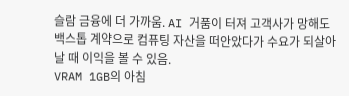슬람 금융에 더 가까움. AI 거품이 터져 고객사가 망해도 백스톱 계약으로 컴퓨팅 자산을 떠안았다가 수요가 되살아날 때 이익을 볼 수 있음.
VRAM 1GB의 아침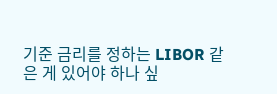기준 금리를 정하는 LIBOR 같은 게 있어야 하나 싶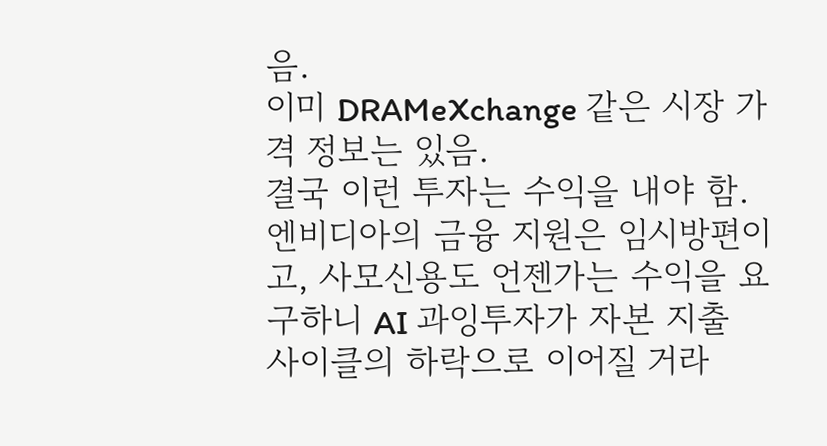음.
이미 DRAMeXchange 같은 시장 가격 정보는 있음.
결국 이런 투자는 수익을 내야 함. 엔비디아의 금융 지원은 임시방편이고, 사모신용도 언젠가는 수익을 요구하니 AI 과잉투자가 자본 지출 사이클의 하락으로 이어질 거라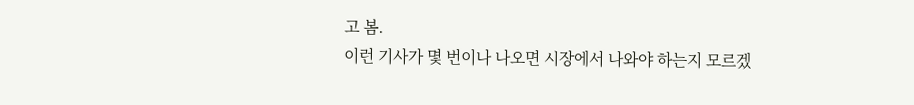고 봄.
이런 기사가 몇 번이나 나오면 시장에서 나와야 하는지 모르겠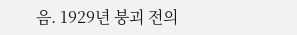음. 1929년 붕괴 전의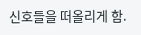신호들을 떠올리게 함.